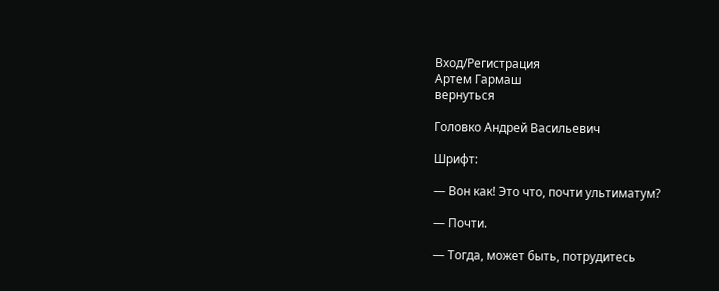Вход/Регистрация
Артем Гармаш
вернуться

Головко Андрей Васильевич

Шрифт:

— Вон как! Это что, почти ультиматум?

— Почти.

— Тогда, может быть, потрудитесь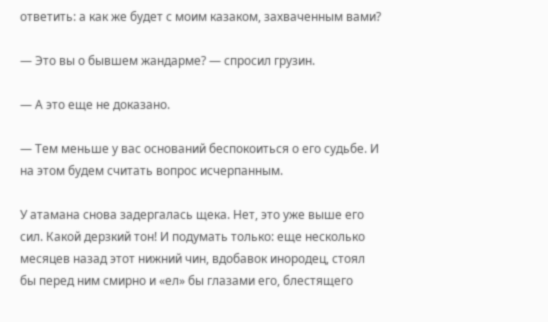ответить: а как же будет с моим казаком, захваченным вами?

— Это вы о бывшем жандарме? — спросил грузин.

— А это еще не доказано.

— Тем меньше у вас оснований беспокоиться о его судьбе. И на этом будем считать вопрос исчерпанным.

У атамана снова задергалась щека. Нет, это уже выше его сил. Какой дерзкий тон! И подумать только: еще несколько месяцев назад этот нижний чин, вдобавок инородец, стоял бы перед ним смирно и «ел» бы глазами его, блестящего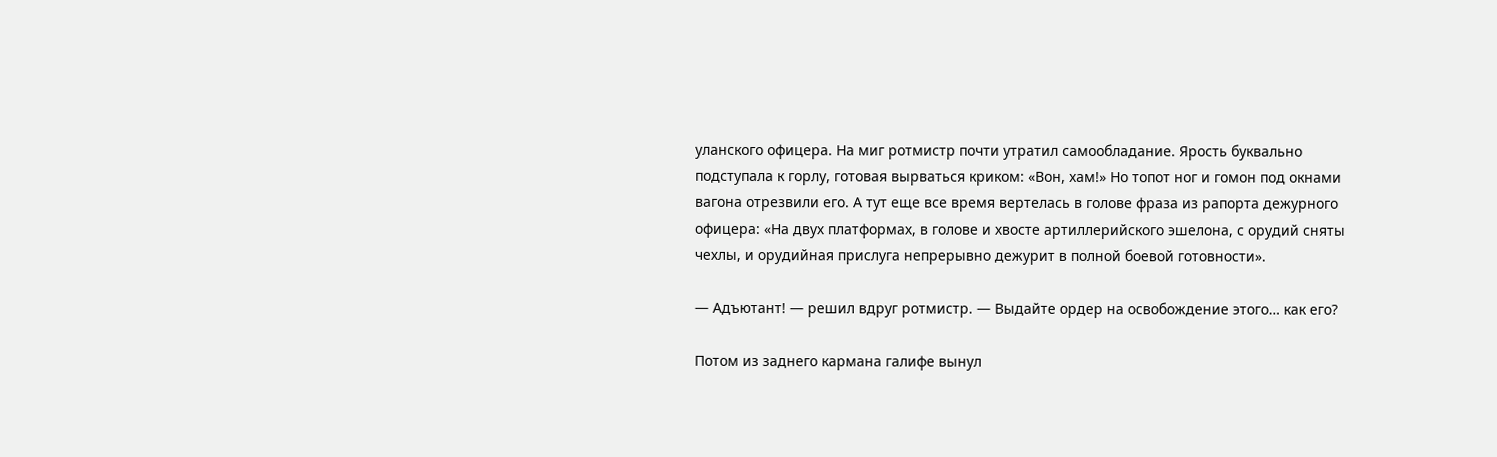уланского офицера. На миг ротмистр почти утратил самообладание. Ярость буквально подступала к горлу, готовая вырваться криком: «Вон, хам!» Но топот ног и гомон под окнами вагона отрезвили его. А тут еще все время вертелась в голове фраза из рапорта дежурного офицера: «На двух платформах, в голове и хвосте артиллерийского эшелона, с орудий сняты чехлы, и орудийная прислуга непрерывно дежурит в полной боевой готовности».

— Адъютант! — решил вдруг ротмистр. — Выдайте ордер на освобождение этого… как его?

Потом из заднего кармана галифе вынул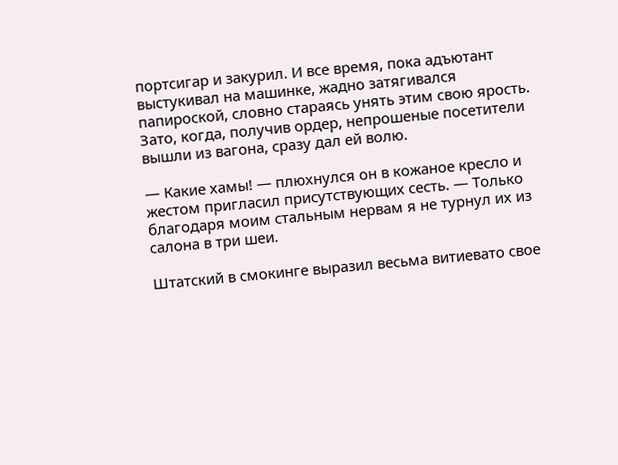портсигар и закурил. И все время, пока адъютант выстукивал на машинке, жадно затягивался папироской, словно стараясь унять этим свою ярость. Зато, когда, получив ордер, непрошеные посетители вышли из вагона, сразу дал ей волю.

— Какие хамы! — плюхнулся он в кожаное кресло и жестом пригласил присутствующих сесть. — Только благодаря моим стальным нервам я не турнул их из салона в три шеи.

Штатский в смокинге выразил весьма витиевато свое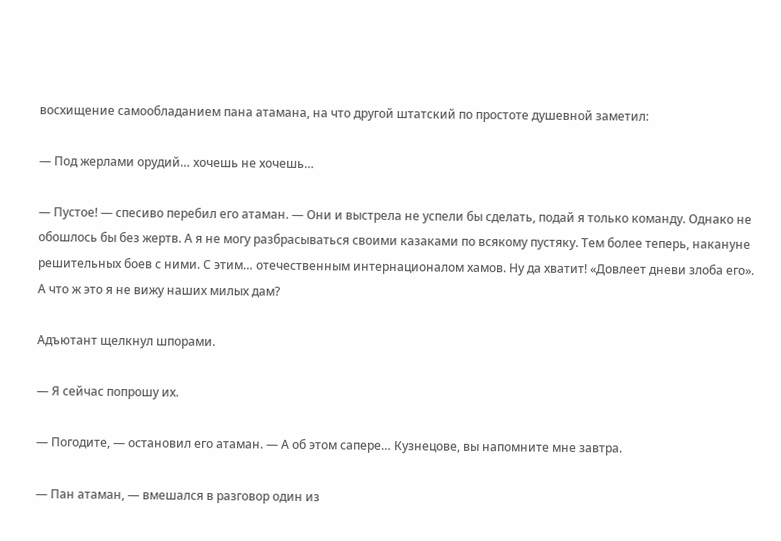восхищение самообладанием пана атамана, на что другой штатский по простоте душевной заметил:

— Под жерлами орудий… хочешь не хочешь…

— Пустое! — спесиво перебил его атаман. — Они и выстрела не успели бы сделать, подай я только команду. Однако не обошлось бы без жертв. А я не могу разбрасываться своими казаками по всякому пустяку. Тем более теперь, накануне решительных боев с ними. С этим… отечественным интернационалом хамов. Ну да хватит! «Довлеет дневи злоба его». А что ж это я не вижу наших милых дам?

Адъютант щелкнул шпорами.

— Я сейчас попрошу их.

— Погодите, — остановил его атаман. — А об этом сапере… Кузнецове, вы напомните мне завтра.

— Пан атаман, — вмешался в разговор один из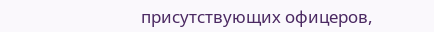присутствующих офицеров,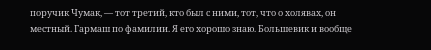поручик Чумак, — тот третий, кто был с ними, тот, что о холявах, он местный. Гармаш по фамилии. Я его хорошо знаю. Большевик и вообще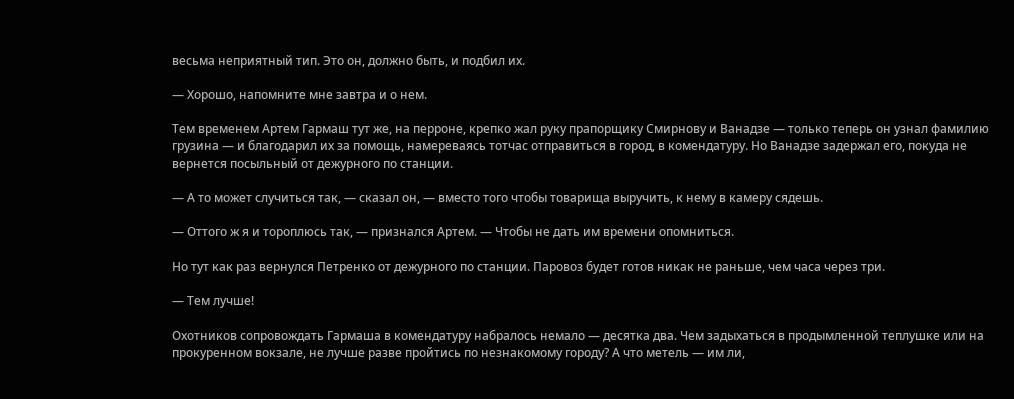весьма неприятный тип. Это он, должно быть, и подбил их.

— Хорошо, напомните мне завтра и о нем.

Тем временем Артем Гармаш тут же, на перроне, крепко жал руку прапорщику Смирнову и Ванадзе — только теперь он узнал фамилию грузина — и благодарил их за помощь, намереваясь тотчас отправиться в город, в комендатуру. Но Ванадзе задержал его, покуда не вернется посыльный от дежурного по станции.

— А то может случиться так, — сказал он, — вместо того чтобы товарища выручить, к нему в камеру сядешь.

— Оттого ж я и тороплюсь так, — признался Артем. — Чтобы не дать им времени опомниться.

Но тут как раз вернулся Петренко от дежурного по станции. Паровоз будет готов никак не раньше, чем часа через три.

— Тем лучше!

Охотников сопровождать Гармаша в комендатуру набралось немало — десятка два. Чем задыхаться в продымленной теплушке или на прокуренном вокзале, не лучше разве пройтись по незнакомому городу? А что метель — им ли,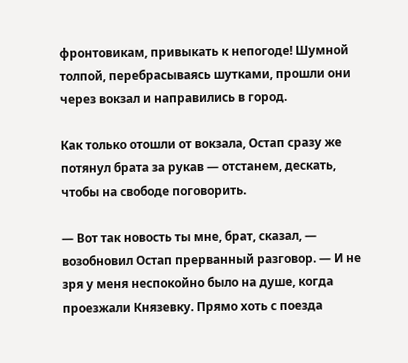фронтовикам, привыкать к непогоде! Шумной толпой, перебрасываясь шутками, прошли они через вокзал и направились в город.

Как только отошли от вокзала, Остап сразу же потянул брата за рукав — отстанем, дескать, чтобы на свободе поговорить.

— Вот так новость ты мне, брат, сказал, — возобновил Остап прерванный разговор. — И не зря у меня неспокойно было на душе, когда проезжали Князевку. Прямо хоть с поезда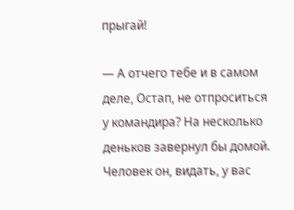прыгай!

— А отчего тебе и в самом деле, Остап, не отпроситься у командира? На несколько деньков завернул бы домой. Человек он, видать, у вас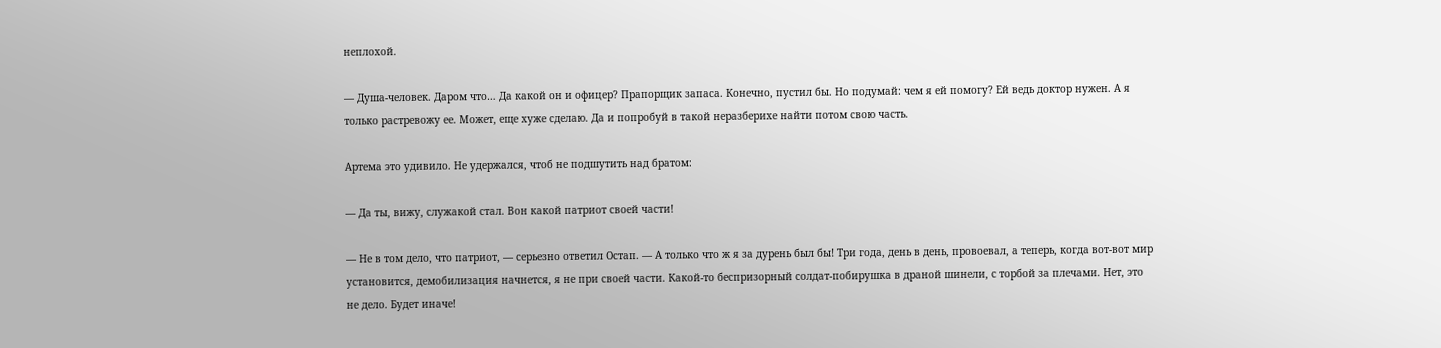неплохой.

— Душа-человек. Даром что… Да какой он и офицер? Прапорщик запаса. Конечно, пустил бы. Но подумай: чем я ей помогу? Ей ведь доктор нужен. А я только растревожу ее. Может, еще хуже сделаю. Да и попробуй в такой неразберихе найти потом свою часть.

Артема это удивило. Не удержался, чтоб не подшутить над братом:

— Да ты, вижу, служакой стал. Вон какой патриот своей части!

— Не в том дело, что патриот, — серьезно ответил Остап. — А только что ж я за дурень был бы! Три года, день в день, провоевал, а теперь, когда вот-вот мир установится, демобилизация начнется, я не при своей части. Какой-то беспризорный солдат-побирушка в драной шинели, с торбой за плечами. Нет, это не дело. Будет иначе!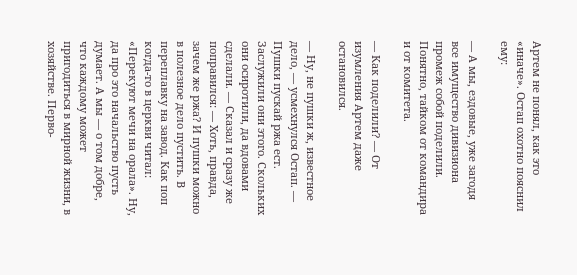Артем не понял, как это «иначе». Остап охотно пояснил ему:

— А мы, ездовые, уже загодя все имущество дивизиона промеж собой поделили. Понятно, тайком от командира и от комитета.

— Как поделили? — От изумления Артем даже остановился.

— Ну, не пушки ж, известное дело, — усмехнулся Остап. — Пушки пускай ржа ест. Заслужили они этого. Скольких они осиротили, да вдовами сделали. — Сказал и сразу же поправился: — Хоть, правда, зачем же ржа? И пушки можно в полезное дело пустить. В переплавку на завод. Как поп когда-то в церкви читал: «Перекуют мечи на орала». Ну, да про это начальство пусть думает. А мы — о том добре, что каждому может пригодиться в мирной жизни, в хозяйстве. Перво-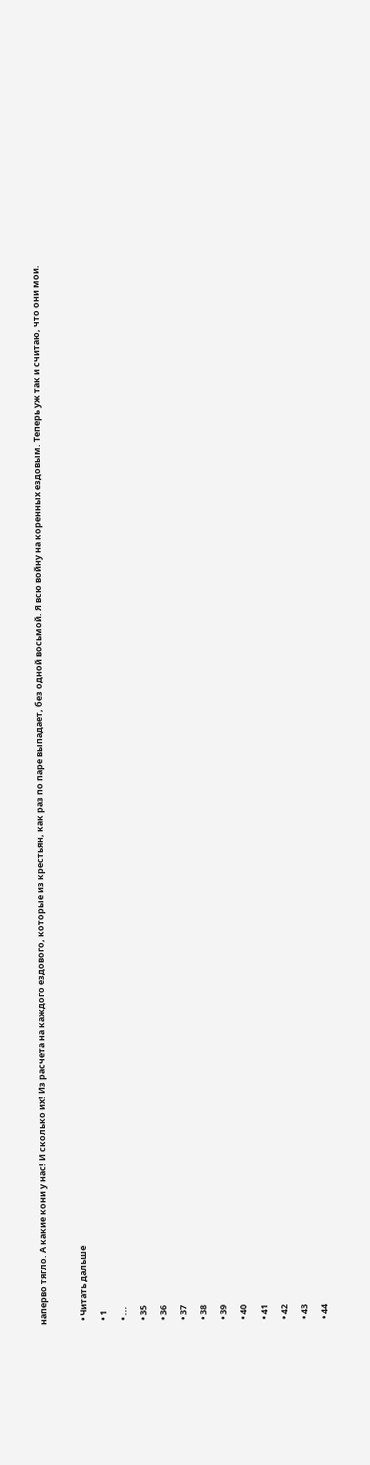наперво тягло. А какие кони у нас! И сколько их! Из расчета на каждого ездового, которые из крестьян, как раз по паре выпадает, без одной восьмой. Я всю войну на коренных ездовым. Теперь уж так и считаю, что они мои.

  • Читать дальше
  • 1
  • ...
  • 35
  • 36
  • 37
  • 38
  • 39
  • 40
  • 41
  • 42
  • 43
  • 44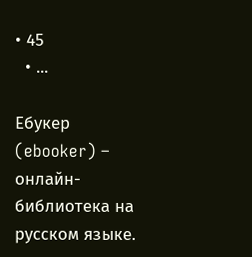• 45
  • ...

Ебукер (ebooker) – онлайн-библиотека на русском языке.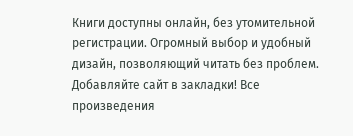Книги доступны онлайн, без утомительной регистрации. Огромный выбор и удобный дизайн, позволяющий читать без проблем. Добавляйте сайт в закладки! Все произведения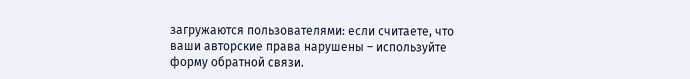загружаются пользователями: если считаете, что ваши авторские права нарушены – используйте форму обратной связи.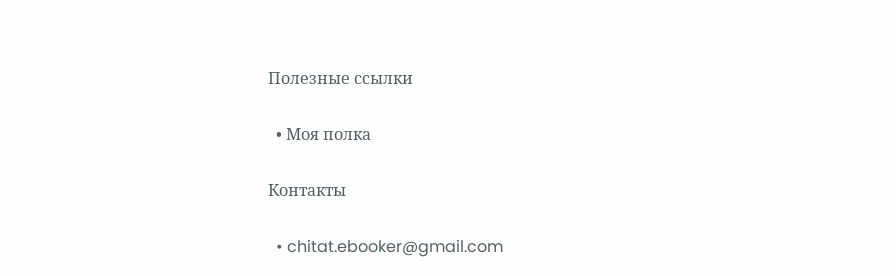Полезные ссылки

  • Моя полка

Контакты

  • chitat.ebooker@gmail.com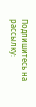Подпишитесь на рассылку: